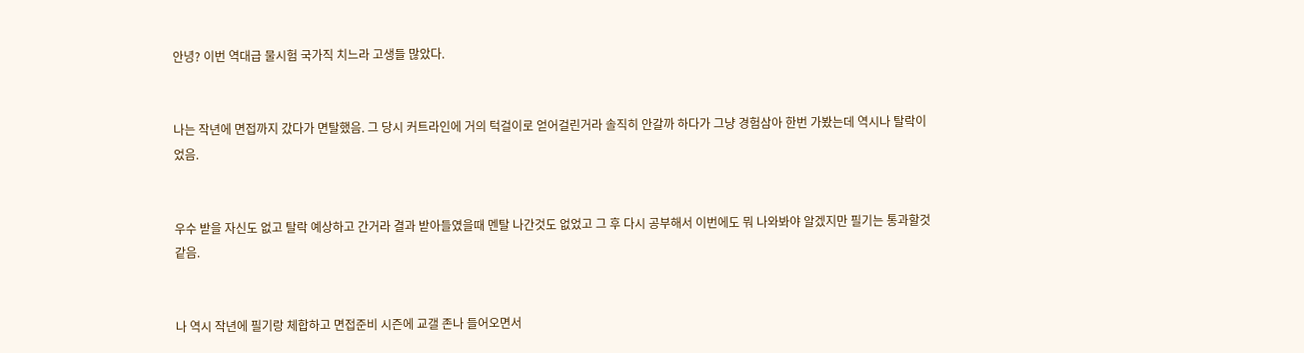안녕? 이번 역대급 물시험 국가직 치느라 고생들 많았다.


나는 작년에 면접까지 갔다가 면탈했음. 그 당시 커트라인에 거의 턱걸이로 얻어걸린거라 솔직히 안갈까 하다가 그냥 경험삼아 한번 가봤는데 역시나 탈락이었음.


우수 받을 자신도 없고 탈락 예상하고 간거라 결과 받아들였을때 멘탈 나간것도 없었고 그 후 다시 공부해서 이번에도 뭐 나와봐야 알겠지만 필기는 통과할것 같음.


나 역시 작년에 필기랑 체합하고 면접준비 시즌에 교갤 존나 들어오면서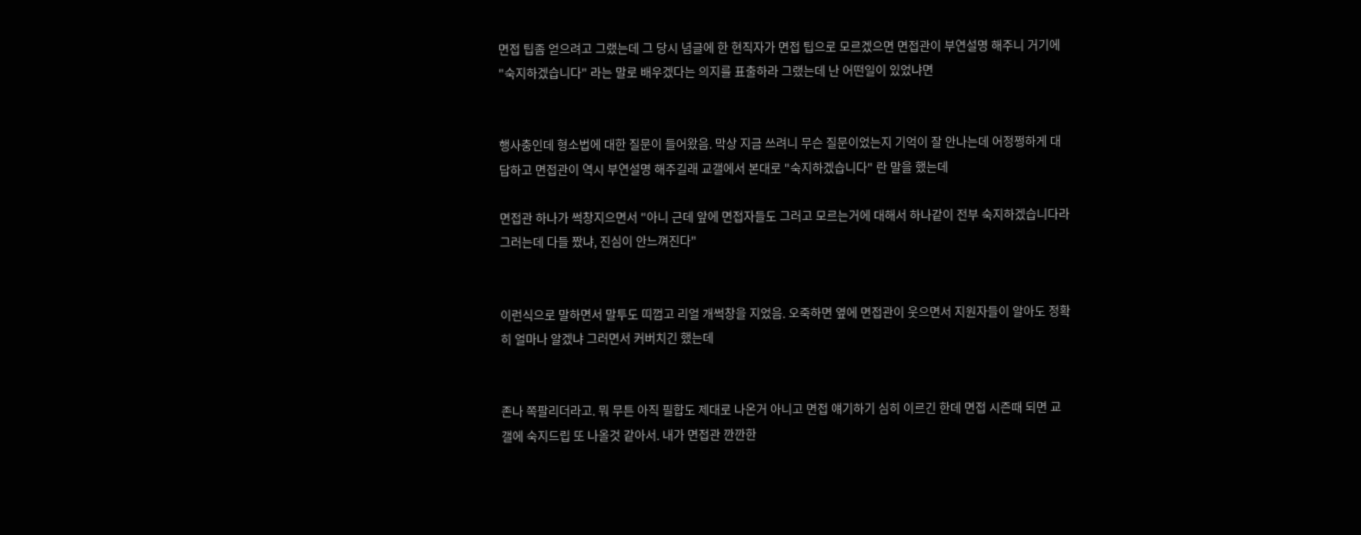면접 팁좀 얻으려고 그랬는데 그 당시 념글에 한 현직자가 면접 팁으로 모르겠으면 면접관이 부연설명 해주니 거기에 "숙지하겠습니다" 라는 말로 배우겠다는 의지를 표출하라 그랬는데 난 어떤일이 있었냐면


행사충인데 형소법에 대한 질문이 들어왔음. 막상 지금 쓰려니 무슨 질문이었는지 기억이 잘 안나는데 어정쩡하게 대답하고 면접관이 역시 부연설명 해주길래 교갤에서 본대로 "숙지하겠습니다" 란 말을 했는데

면접관 하나가 썩창지으면서 "아니 근데 앞에 면접자들도 그러고 모르는거에 대해서 하나같이 전부 숙지하겠습니다라 그러는데 다들 짰냐, 진심이 안느껴진다"


이런식으로 말하면서 말투도 띠껍고 리얼 개썩창을 지었음. 오죽하면 옆에 면접관이 웃으면서 지원자들이 알아도 정확히 얼마나 알겠냐 그러면서 커버치긴 했는데


존나 쪽팔리더라고. 뭐 무튼 아직 필합도 제대로 나온거 아니고 면접 얘기하기 심히 이르긴 한데 면접 시즌때 되면 교갤에 숙지드립 또 나올것 같아서. 내가 면접관 깐깐한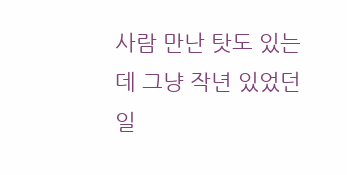사람 만난 탓도 있는데 그냥 작년 있었던 일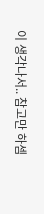이 생각나서.. 참고만 하셈